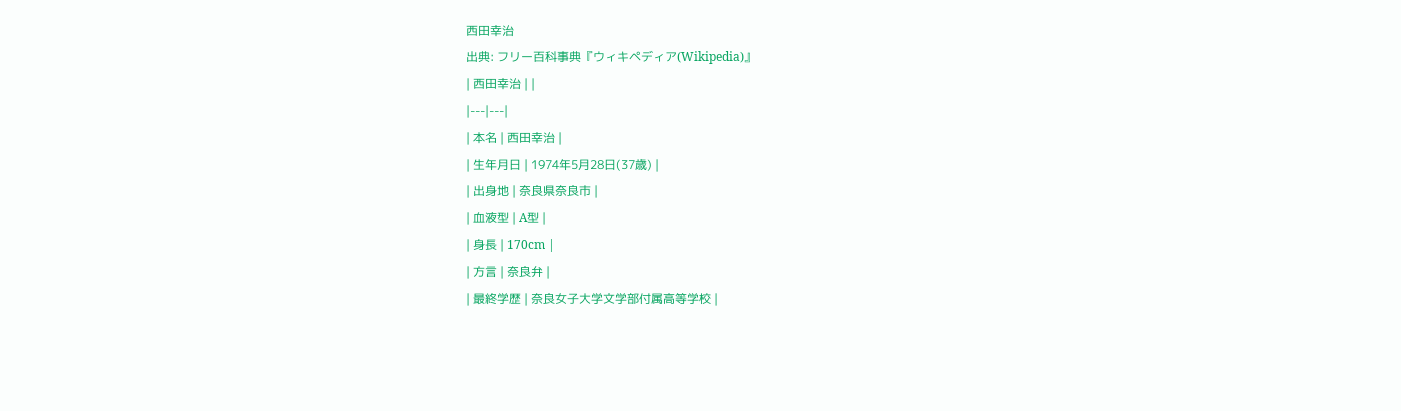西田幸治
出典: フリー百科事典『ウィキペディア(Wikipedia)』
| 西田幸治 | |
|---|---|
| 本名 | 西田幸治 |
| 生年月日 | 1974年5月28日(37歳) |
| 出身地 | 奈良県奈良市 |
| 血液型 | A型 |
| 身長 | 170cm |
| 方言 | 奈良弁 |
| 最終学歴 | 奈良女子大学文学部付属高等学校 |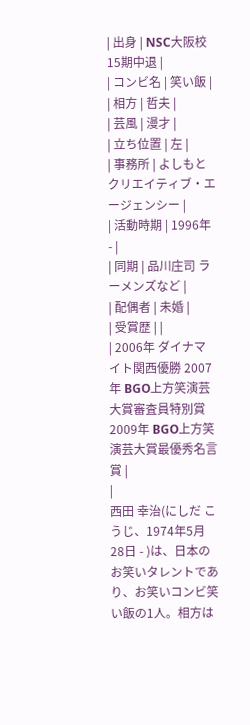| 出身 | NSC大阪校15期中退 |
| コンビ名 | 笑い飯 |
| 相方 | 哲夫 |
| 芸風 | 漫才 |
| 立ち位置 | 左 |
| 事務所 | よしもとクリエイティブ・エージェンシー |
| 活動時期 | 1996年 - |
| 同期 | 品川庄司 ラーメンズなど |
| 配偶者 | 未婚 |
| 受賞歴 | |
| 2006年 ダイナマイト関西優勝 2007年 BGO上方笑演芸大賞審査員特別賞 2009年 BGO上方笑演芸大賞最優秀名言賞 |
|
西田 幸治(にしだ こうじ、1974年5月28日 - )は、日本のお笑いタレントであり、お笑いコンビ笑い飯の1人。相方は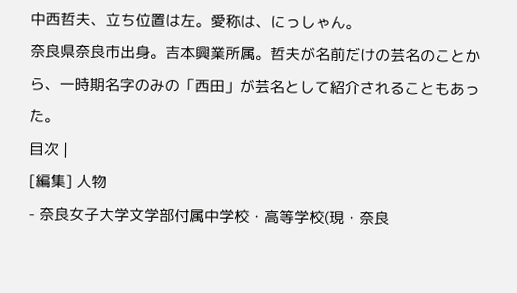中西哲夫、立ち位置は左。愛称は、にっしゃん。
奈良県奈良市出身。吉本興業所属。哲夫が名前だけの芸名のことから、一時期名字のみの「西田」が芸名として紹介されることもあった。
目次 |
[編集] 人物
- 奈良女子大学文学部付属中学校・高等学校(現・奈良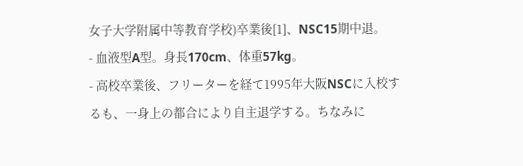女子大学附属中等教育学校)卒業後[1]、NSC15期中退。
- 血液型A型。身長170cm、体重57kg。
- 高校卒業後、フリーターを経て1995年大阪NSCに入校するも、一身上の都合により自主退学する。ちなみに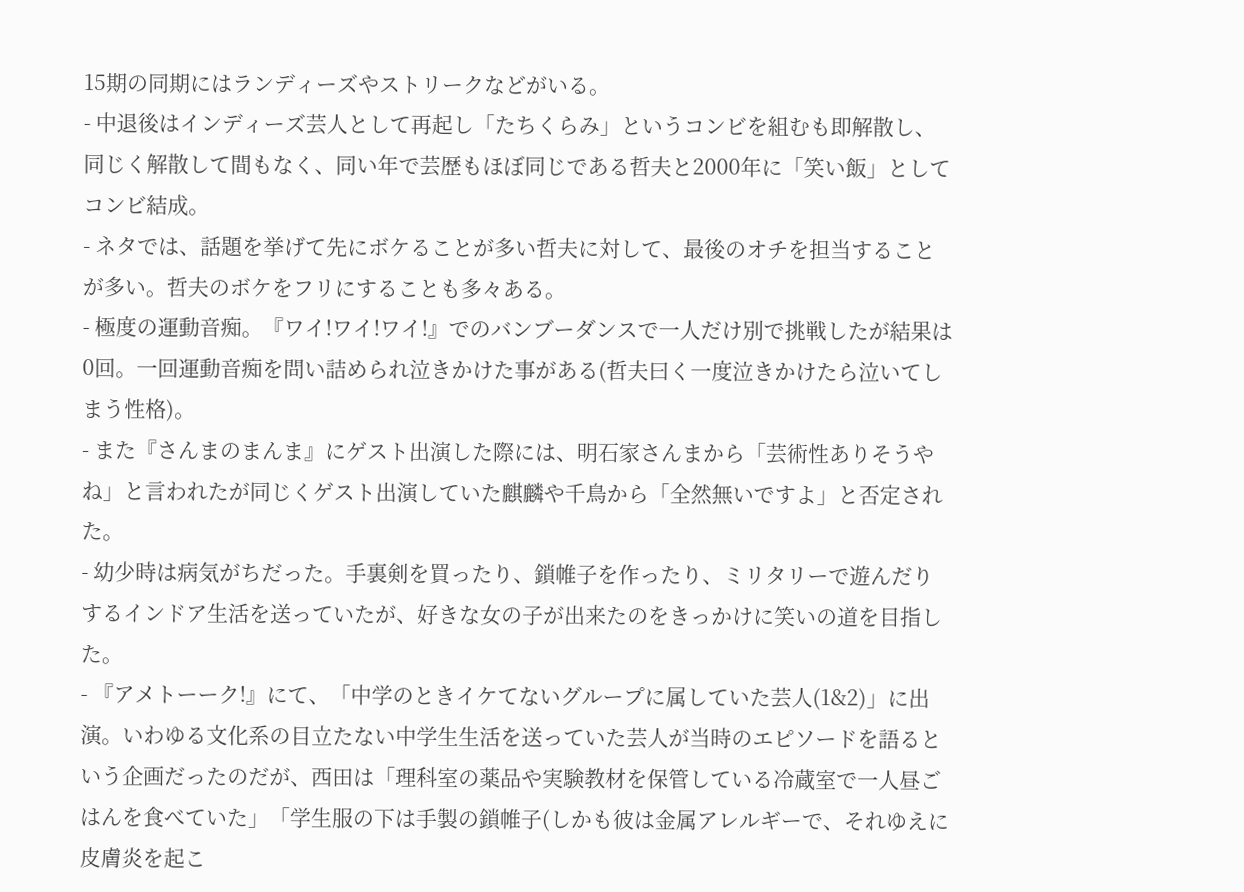15期の同期にはランディーズやストリークなどがいる。
- 中退後はインディーズ芸人として再起し「たちくらみ」というコンビを組むも即解散し、同じく解散して間もなく、同い年で芸歴もほぼ同じである哲夫と2000年に「笑い飯」としてコンビ結成。
- ネタでは、話題を挙げて先にボケることが多い哲夫に対して、最後のオチを担当することが多い。哲夫のボケをフリにすることも多々ある。
- 極度の運動音痴。『ワイ!ワイ!ワイ!』でのバンブーダンスで一人だけ別で挑戦したが結果は0回。一回運動音痴を問い詰められ泣きかけた事がある(哲夫曰く一度泣きかけたら泣いてしまう性格)。
- また『さんまのまんま』にゲスト出演した際には、明石家さんまから「芸術性ありそうやね」と言われたが同じくゲスト出演していた麒麟や千鳥から「全然無いですよ」と否定された。
- 幼少時は病気がちだった。手裏剣を買ったり、鎖帷子を作ったり、ミリタリーで遊んだりするインドア生活を送っていたが、好きな女の子が出来たのをきっかけに笑いの道を目指した。
- 『アメトーーク!』にて、「中学のときイケてないグループに属していた芸人(1&2)」に出演。いわゆる文化系の目立たない中学生生活を送っていた芸人が当時のエピソードを語るという企画だったのだが、西田は「理科室の薬品や実験教材を保管している冷蔵室で一人昼ごはんを食べていた」「学生服の下は手製の鎖帷子(しかも彼は金属アレルギーで、それゆえに皮膚炎を起こ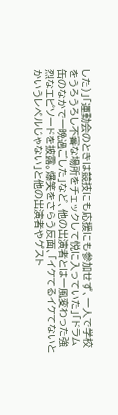した)」「運動会のときは競技にも応援にも参加せず、一人で学校をうろうろし不審な場所をチェックして悦に入っていた」「ドラム缶のなかで一晩過ごした」など、他の出演者とは一風変わった強烈なエピソードを披露。爆笑をさらう反面、「イケてるイケてないとかいうレベルじゃない」と他の出演者やゲスト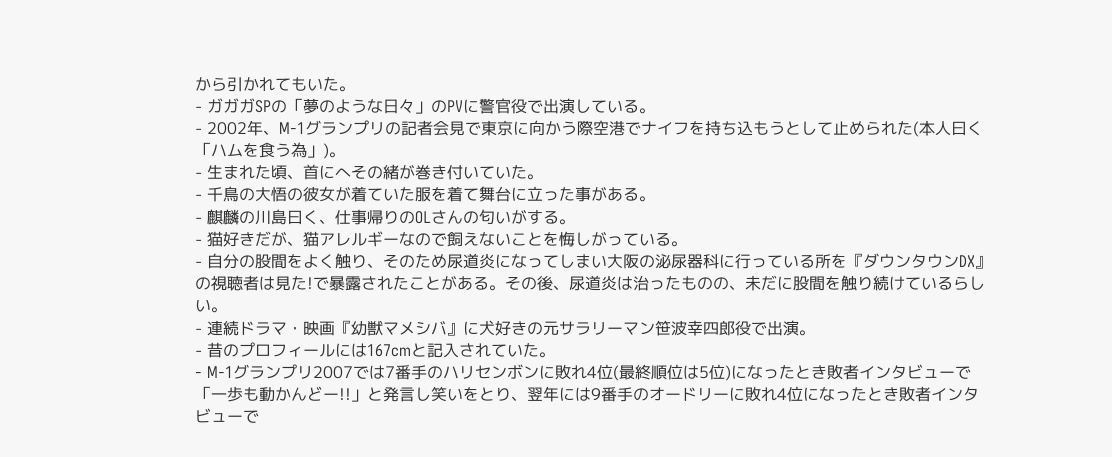から引かれてもいた。
- ガガガSPの「夢のような日々」のPVに警官役で出演している。
- 2002年、M-1グランプリの記者会見で東京に向かう際空港でナイフを持ち込もうとして止められた(本人曰く「ハムを食う為」)。
- 生まれた頃、首にへその緒が巻き付いていた。
- 千鳥の大悟の彼女が着ていた服を着て舞台に立った事がある。
- 麒麟の川島曰く、仕事帰りのOLさんの匂いがする。
- 猫好きだが、猫アレルギーなので飼えないことを悔しがっている。
- 自分の股間をよく触り、そのため尿道炎になってしまい大阪の泌尿器科に行っている所を『ダウンタウンDX』の視聴者は見た!で暴露されたことがある。その後、尿道炎は治ったものの、未だに股間を触り続けているらしい。
- 連続ドラマ・映画『幼獣マメシバ』に犬好きの元サラリーマン笹波幸四郎役で出演。
- 昔のプロフィールには167cmと記入されていた。
- M-1グランプリ2007では7番手のハリセンボンに敗れ4位(最終順位は5位)になったとき敗者インタビューで「一歩も動かんどー!!」と発言し笑いをとり、翌年には9番手のオードリーに敗れ4位になったとき敗者インタビューで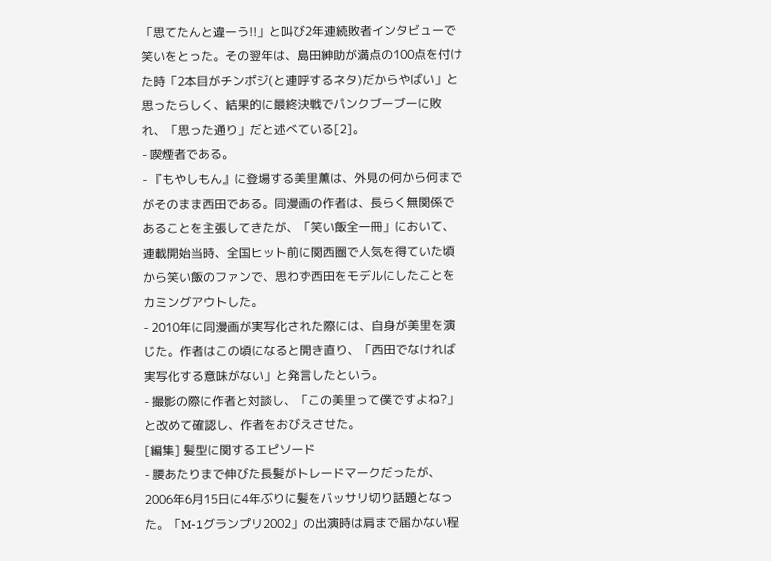「思てたんと違ーう!!」と叫び2年連続敗者インタビューで笑いをとった。その翌年は、島田紳助が満点の100点を付けた時「2本目がチンポジ(と連呼するネタ)だからやばい」と思ったらしく、結果的に最終決戦でパンクブーブーに敗れ、「思った通り」だと述べている[2]。
- 喫煙者である。
- 『もやしもん』に登場する美里薫は、外見の何から何までがそのまま西田である。同漫画の作者は、長らく無関係であることを主張してきたが、「笑い飯全一冊」において、連載開始当時、全国ヒット前に関西圏で人気を得ていた頃から笑い飯のファンで、思わず西田をモデルにしたことをカミングアウトした。
- 2010年に同漫画が実写化された際には、自身が美里を演じた。作者はこの頃になると開き直り、「西田でなければ実写化する意味がない」と発言したという。
- 撮影の際に作者と対談し、「この美里って僕ですよね?」と改めて確認し、作者をおびえさせた。
[編集] 髪型に関するエピソード
- 腰あたりまで伸びた長髪がトレードマークだったが、2006年6月15日に4年ぶりに髪をバッサリ切り話題となった。「M-1グランプリ2002」の出演時は肩まで届かない程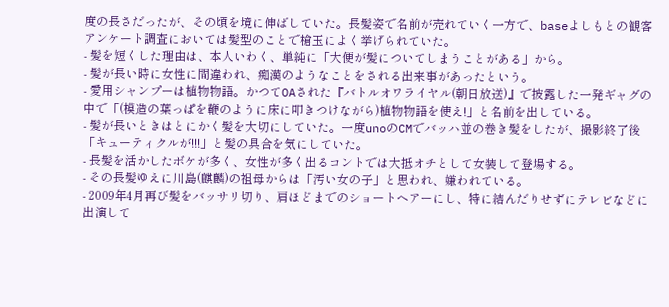度の長さだったが、その頃を境に伸ばしていた。長髪姿で名前が売れていく一方で、baseよしもとの観客アンケート調査においては髪型のことで槍玉によく挙げられていた。
- 髪を短くした理由は、本人いわく、単純に「大便が髪についてしまうことがある」から。
- 髪が長い時に女性に間違われ、痴漢のようなことをされる出来事があったという。
- 愛用シャンプーは植物物語。かつてOAされた『バトルオワライヤル(朝日放送)』で披露した一発ギャグの中で「(模造の葉っぱを鞭のように床に叩きつけながら)植物物語を使え!」と名前を出している。
- 髪が長いときはとにかく髪を大切にしていた。一度unoのCMでバッハ並の巻き髪をしたが、撮影終了後「キューティクルが!!!」と髪の具合を気にしていた。
- 長髪を活かしたボケが多く、女性が多く出るコントでは大抵オチとして女装して登場する。
- その長髪ゆえに川島(麒麟)の祖母からは「汚い女の子」と思われ、嫌われている。
- 2009年4月再び髪をバッサリ切り、肩ほどまでのショートヘアーにし、特に結んだりせずにテレビなどに出演して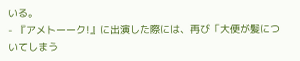いる。
- 『アメトーーク!』に出演した際には、再び「大便が髪についてしまう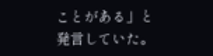ことがある」と発言していた。